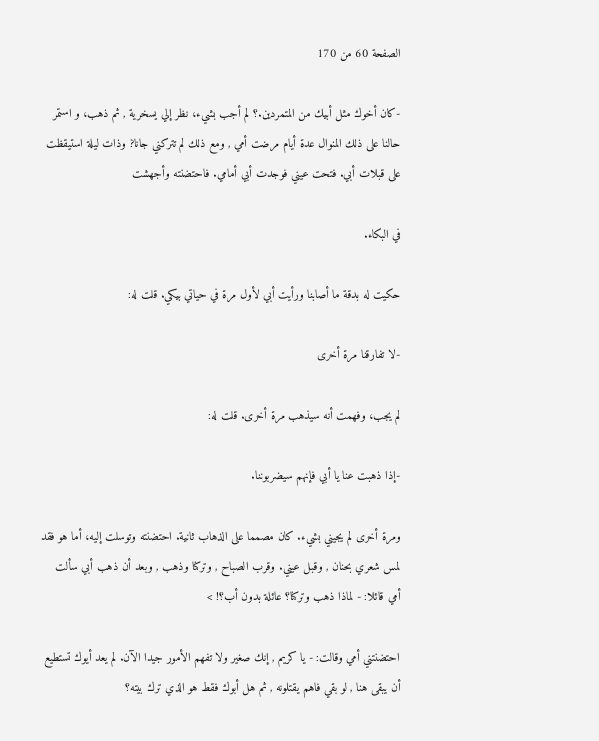الصفحة 60 من 170

-كان أخوك مثل أبيك من المتمردين.؟ لم أجب بشيء، نظر إلي يسخرية , ثم ذهب، و استمر حالنا على ذلك المنوال عدة أيام مرضت أمي , ومع ذلك لم تتركني جانا? وذات ليلة استيقظت على قبلات أبي. فتحت عيني فوجدت أبي أمامي. فاحتضنته وأجهشت

في البكاء.

حكيت له بدقة ما أصابنا ورأيت أبي لأول مرة في حياتي بيکي. قلت له:

-لا تفارقنا مرة أخرى

لم يجب، وفهمت أنه سيذهب مرة أخرى. قلت له:

-إذا ذهبت عنا يا أبي فإنهم سيضربوننا.

ومرة أخرى لم يجيني بشيء. كان مصمما على الذهاب ثانية. احتضنته وتوسلت إليه، أما هو فقد لمس شعري بحنان , وقبل عيني. وقرب الصباح , وتركنا وذهب , وبعد أن ذهب أبي سألت أمي قائلا: - لماذا ذهب وتركنا؟ عائلة بدون أب؟! >

احتضنتني أمي وقالت: - يا كريم , إنك صغير ولا تفهم الأمور جيدا الآن. لم يعد أيوك تستطيع أن يبقى هنا , لو بقي فاهم يقتلونه , ثم هل أبوك فقط هو الذي ترك بيته؟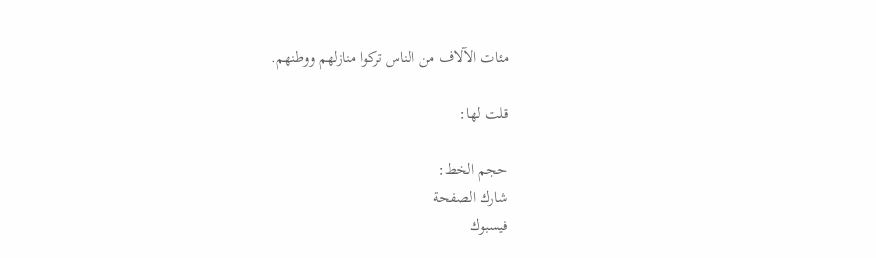مئات الآلاف من الناس تركوا منازلهم ووطنهم.

قلت لها:

حجم الخط:
شارك الصفحة
فيسبوك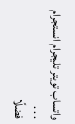واتساب تويتر تليجرام انستجرام
. . .
فضلًا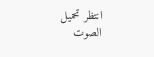انتظر تحميل الصوت